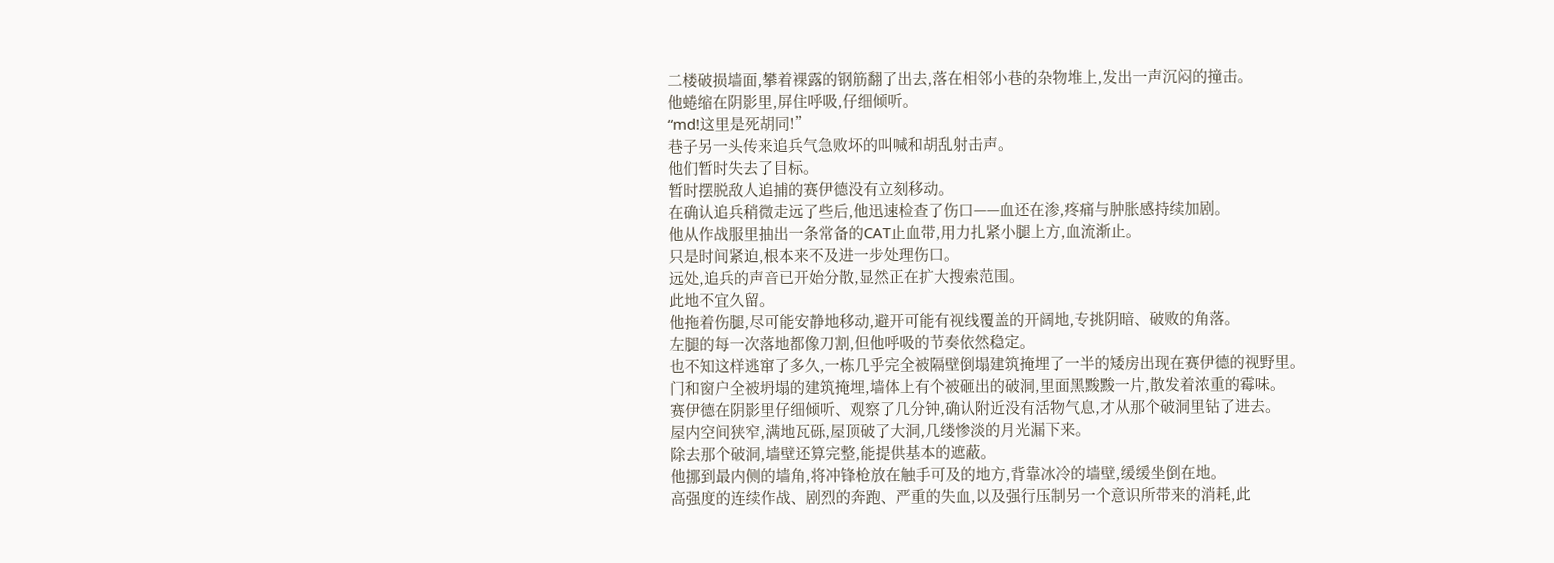二楼破损墙面,攀着裸露的钢筋翻了出去,落在相邻小巷的杂物堆上,发出一声沉闷的撞击。
他蜷缩在阴影里,屏住呼吸,仔细倾听。
“md!这里是死胡同!”
巷子另一头传来追兵气急败坏的叫喊和胡乱射击声。
他们暂时失去了目标。
暂时摆脱敌人追捕的赛伊德没有立刻移动。
在确认追兵稍微走远了些后,他迅速检查了伤口——血还在渗,疼痛与肿胀感持续加剧。
他从作战服里抽出一条常备的CAT止血带,用力扎紧小腿上方,血流渐止。
只是时间紧迫,根本来不及进一步处理伤口。
远处,追兵的声音已开始分散,显然正在扩大搜索范围。
此地不宜久留。
他拖着伤腿,尽可能安静地移动,避开可能有视线覆盖的开阔地,专挑阴暗、破败的角落。
左腿的每一次落地都像刀割,但他呼吸的节奏依然稳定。
也不知这样逃窜了多久,一栋几乎完全被隔壁倒塌建筑掩埋了一半的矮房出现在赛伊德的视野里。
门和窗户全被坍塌的建筑掩埋,墙体上有个被砸出的破洞,里面黑黢黢一片,散发着浓重的霉味。
赛伊德在阴影里仔细倾听、观察了几分钟,确认附近没有活物气息,才从那个破洞里钻了进去。
屋内空间狭窄,满地瓦砾,屋顶破了大洞,几缕惨淡的月光漏下来。
除去那个破洞,墙壁还算完整,能提供基本的遮蔽。
他挪到最内侧的墙角,将冲锋枪放在触手可及的地方,背靠冰冷的墙壁,缓缓坐倒在地。
高强度的连续作战、剧烈的奔跑、严重的失血,以及强行压制另一个意识所带来的消耗,此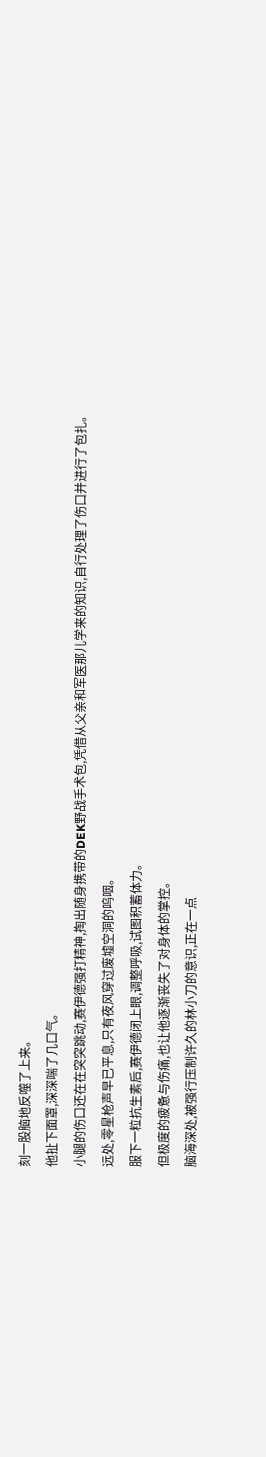刻一股脑地反噬了上来。
他扯下面罩,深深喘了几口气。
小腿的伤口还在在突突跳动,赛伊德强打精神,掏出随身携带的DEK野战手术包,凭借从父亲和军医那儿学来的知识,自行处理了伤口并进行了包扎。
远处,零星枪声早已平息,只有夜风穿过废墟空洞的呜咽。
服下一粒抗生素后,赛伊德闭上眼,调整呼吸,试图积蓄体力。
但极度的疲惫与伤痛,也让他逐渐丧失了对身体的掌控。
脑海深处,被强行压制许久的林小刀的意识,正在一点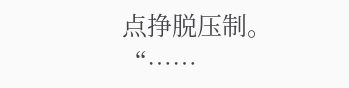点挣脱压制。
“……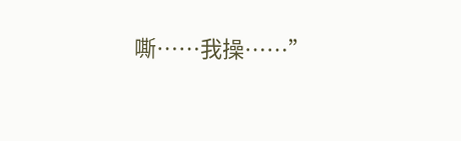嘶……我操……”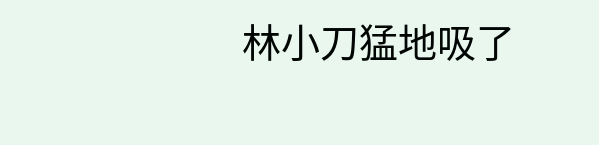林小刀猛地吸了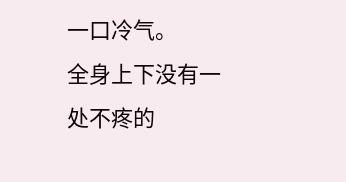一口冷气。
全身上下没有一处不疼的